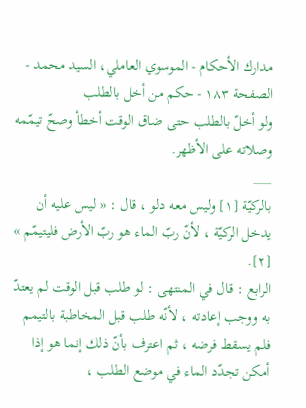مدارك الأحكام - الموسوي العاملي، السيد محمد - الصفحة ١٨٣ - حكم من أخل بالطلب
ولو أخلّ بالطلب حتى ضاق الوقت أخطأ وصحّ تيمّمه وصلاته على الأظهر.
___
بالركيّة [١] وليس معه دلو ، قال : « ليس عليه أن يدخل الركيّة ، لأنّ ربّ الماء هو ربّ الأرض فليتيمّم » [٢].
الرابع : قال في المنتهى : لو طلب قبل الوقت لم يعتدّ به ووجب إعادته ، لأنّه طلب قبل المخاطبة بالتيمم فلم يسقط فرضه ، ثم اعترف بأنّ ذلك إنما هو إذا أمكن تجدّد الماء في موضع الطلب ،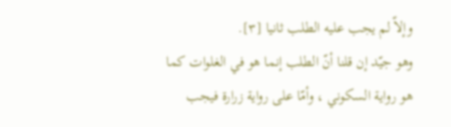وإلاّ لم يجب عليه الطلب ثانيا [٣].
وهو جيّد إن قلنا أنّ الطلب إنما هو في الغلوات كما هو رواية السكوني ، وأمّا على رواية زرارة فيجب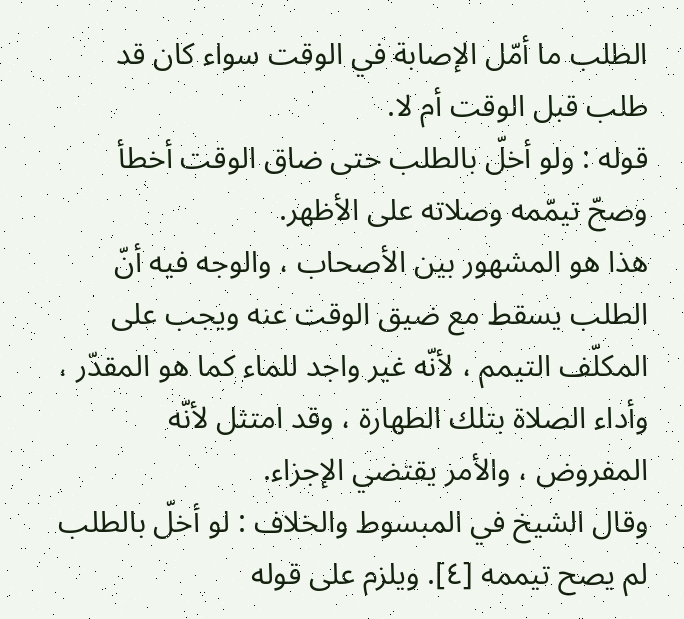الطلب ما أمّل الإصابة في الوقت سواء كان قد طلب قبل الوقت أم لا.
قوله : ولو أخلّ بالطلب حتى ضاق الوقت أخطأ وصحّ تيمّمه وصلاته على الأظهر.
هذا هو المشهور بين الأصحاب ، والوجه فيه أنّ الطلب يسقط مع ضيق الوقت عنه ويجب على المكلّف التيمم ، لأنّه غير واجد للماء كما هو المقدّر ، وأداء الصلاة بتلك الطهارة ، وقد امتثل لأنّه المفروض ، والأمر يقتضي الإجزاء.
وقال الشيخ في المبسوط والخلاف : لو أخلّ بالطلب لم يصح تيممه [٤]. ويلزم على قوله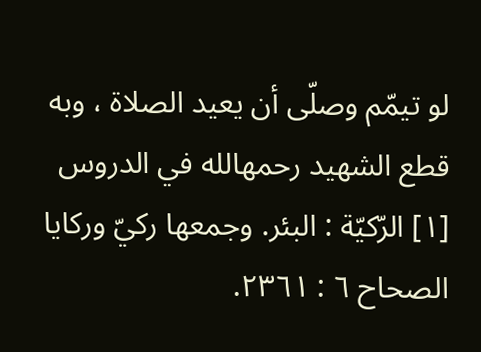لو تيمّم وصلّى أن يعيد الصلاة ، وبه قطع الشهيد رحمهالله في الدروس
[١] الرّكيّة : البئر. وجمعها ركيّ وركايا الصحاح ٦ : ٢٣٦١.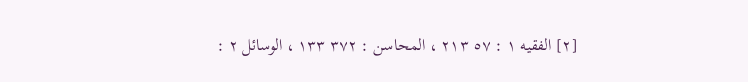[٢] الفقيه ١ : ٥٧ ٢١٣ ، المحاسن : ٣٧٢ ١٣٣ ، الوسائل ٢ :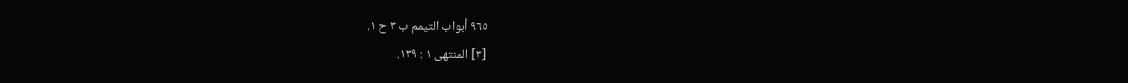٩٦٥ أبواب التيمم ب ٣ ح ١.
[٣] المنتهى ١ : ١٣٩.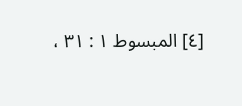[٤] المبسوط ١ : ٣١ ،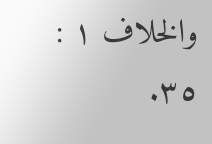والخلاف ١ : ٣٥.